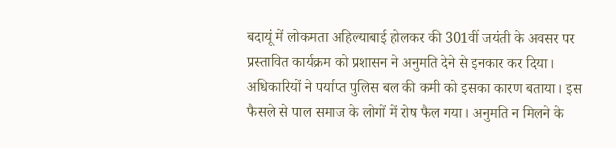बदायूं में लोकमता अहिल्याबाई होलकर की 301वीं जयंती के अवसर पर प्रस्तावित कार्यक्रम को प्रशासन ने अनुमति देने से इनकार कर दिया। अधिकारियों ने पर्याप्त पुलिस बल की कमी को इसका कारण बताया। इस फैसले से पाल समाज के लोगों में रोष फैल गया। अनुमति न मिलने के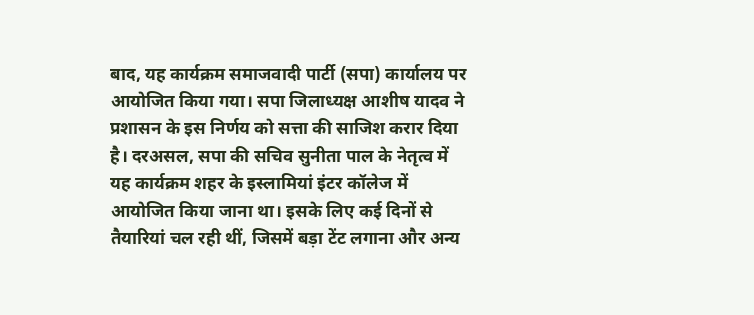बाद, यह कार्यक्रम समाजवादी पार्टी (सपा) कार्यालय पर आयोजित किया गया। सपा जिलाध्यक्ष आशीष यादव ने प्रशासन के इस निर्णय को सत्ता की साजिश करार दिया है। दरअसल, सपा की सचिव सुनीता पाल के नेतृत्व में यह कार्यक्रम शहर के इस्लामियां इंटर कॉलेज में आयोजित किया जाना था। इसके लिए कई दिनों से तैयारियां चल रही थीं, जिसमें बड़ा टेंट लगाना और अन्य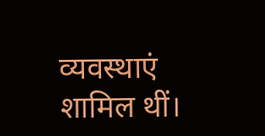व्यवस्थाएं शामिल थीं।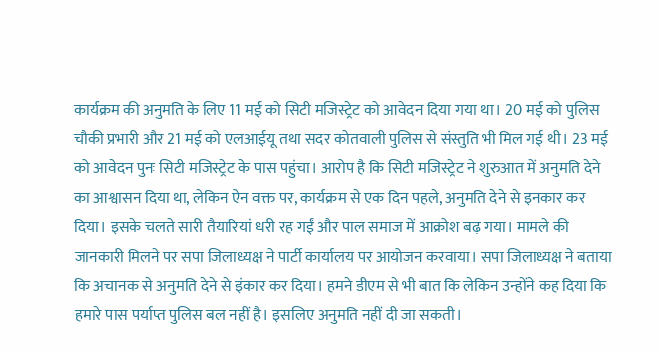कार्यक्रम की अनुमति के लिए 11 मई को सिटी मजिस्ट्रेट को आवेदन दिया गया था। 20 मई को पुलिस चौकी प्रभारी और 21 मई को एलआईयू तथा सदर कोतवाली पुलिस से संस्तुति भी मिल गई थी। 23 मई को आवेदन पुनः सिटी मजिस्ट्रेट के पास पहुंचा। आरोप है कि सिटी मजिस्ट्रेट ने शुरुआत में अनुमति देने का आश्वासन दिया था, लेकिन ऐन वक्त पर, कार्यक्रम से एक दिन पहले, अनुमति देने से इनकार कर दिया। इसके चलते सारी तैयारियां धरी रह गईं और पाल समाज में आक्रोश बढ़ गया। मामले की जानकारी मिलने पर सपा जिलाध्यक्ष ने पार्टी कार्यालय पर आयोजन करवाया। सपा जिलाध्यक्ष ने बताया कि अचानक से अनुमति देने से इंकार कर दिया। हमने डीएम से भी बात कि लेकिन उन्होंने कह दिया कि हमारे पास पर्याप्त पुलिस बल नहीं है। इसलिए अनुमति नहीं दी जा सकती।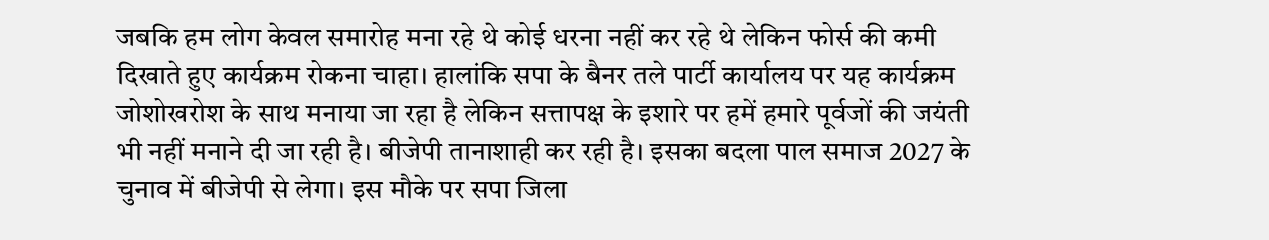जबकि हम लोग केवल समारोह मना रहे थे कोई धरना नहीं कर रहे थे लेकिन फोर्स की कमी दिखाते हुए कार्यक्रम रोकना चाहा। हालांकि सपा के बैनर तले पार्टी कार्यालय पर यह कार्यक्रम जोशोखरोश के साथ मनाया जा रहा है लेकिन सत्तापक्ष के इशारे पर हमें हमारे पूर्वजों की जयंती भी नहीं मनाने दी जा रही है। बीजेपी तानाशाही कर रही है। इसका बदला पाल समाज 2027 के चुनाव में बीजेपी से लेगा। इस मौके पर सपा जिला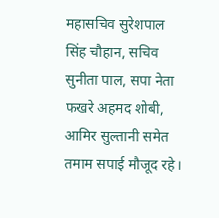महासचिव सुरेशपाल सिंह चौहान, सचिव सुनीता पाल, सपा नेता फखरे अहमद शोबी, आमिर सुल्तानी समेत तमाम सपाई मौजूद रहे।